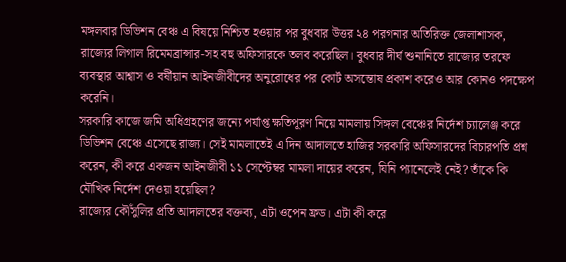মঙ্গলবার ডিভিশন বেঞ্চ এ বিষয়ে নিশ্চিত হওয়ার পর বুধবার উত্তর ২৪ পরগনার অতিরিক্ত জেলাশাসক, রাজ্যের লিগাল রিমেমব্রান্সার-সহ বহু অফিসারকে তলব করেছিল। বুধবার দীর্ঘ শুনানিতে রাজ্যের তরফে ব্যবস্থার আশ্বাস ও বর্ষীয়ান আইনজীবীদের অনুরোধের পর কোর্ট অসন্তোষ প্রকাশ করেও আর কোনও পদক্ষেপ করেনি।
সরকারি কাজে জমি অধিগ্রহণের জন্যে পর্যাপ্ত ক্ষতিপূরণ নিয়ে মামলায় সিঙ্গল বেঞ্চের নির্দেশ চ্যালেঞ্জ করে ডিভিশন বেঞ্চে এসেছে রাজ্য। সেই মামলাতেই এ দিন আদালতে হাজির সরকারি অফিসারদের বিচারপতি প্রশ্ন করেন, কী করে একজন আইনজীবী ১১ সেপ্টেম্বর মামলা দায়ের করেন, যিনি প্যানেলেই নেই? তাঁকে কি মৌখিক নির্দেশ দেওয়া হয়েছিল?
রাজ্যের কৌঁসুলির প্রতি আদালতের বক্তব্য, এটা ওপেন ফ্রড। এটা কী করে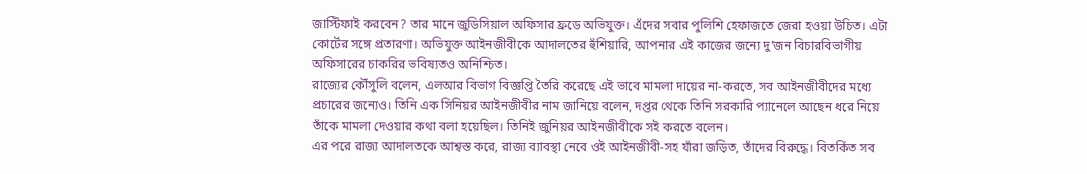জাস্টিফাই করবেন? তার মানে জুডিসিয়াল অফিসার ফ্রডে অভিযুক্ত। এঁদের সবার পুলিশি হেফাজতে জেরা হওয়া উচিত। এটা কোর্টের সঙ্গে প্রতারণা। অভিযুক্ত আইনজীবীকে আদালতের হুঁশিয়ারি, আপনার এই কাজের জন্যে দু’জন বিচারবিভাগীয় অফিসারের চাকরির ভবিষ্যতও অনিশ্চিত।
রাজ্যের কৌঁসুলি বলেন, এলআর বিভাগ বিজ্ঞপ্তি তৈরি করেছে এই ভাবে মামলা দায়ের না-করতে, সব আইনজীবীদের মধ্যে প্রচারের জন্যেও। তিনি এক সিনিয়র আইনজীবীর নাম জানিয়ে বলেন, দপ্তর থেকে তিনি সরকারি প্যানেলে আছেন ধরে নিয়ে তাঁকে মামলা দেওয়ার কথা বলা হয়েছিল। তিনিই জুনিয়র আইনজীবীকে সই করতে বলেন।
এর পরে রাজ্য আদালতকে আশ্বস্ত করে, রাজ্য ব্যাবস্থা নেবে ওই আইনজীবী-সহ যাঁরা জড়িত, তাঁদের বিরুদ্ধে। বিতর্কিত সব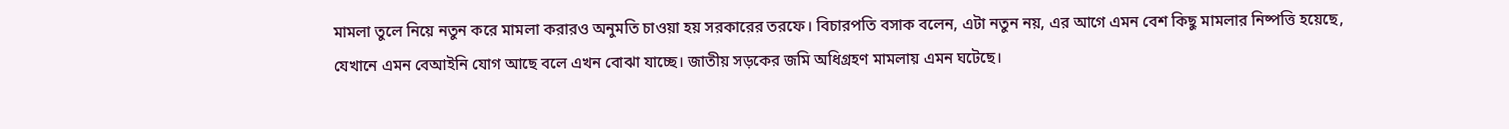মামলা তুলে নিয়ে নতুন করে মামলা করারও অনুমতি চাওয়া হয় সরকারের তরফে। বিচারপতি বসাক বলেন, এটা নতুন নয়, এর আগে এমন বেশ কিছু মামলার নিষ্পত্তি হয়েছে, যেখানে এমন বেআইনি যোগ আছে বলে এখন বোঝা যাচ্ছে। জাতীয় সড়কের জমি অধিগ্রহণ মামলায় এমন ঘটেছে।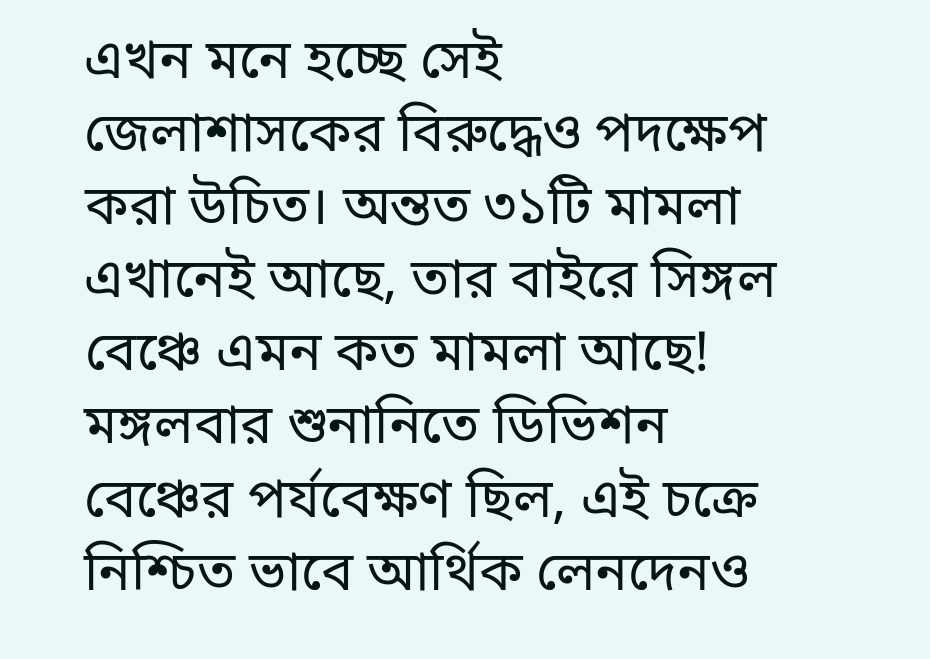এখন মনে হচ্ছে সেই জেলাশাসকের বিরুদ্ধেও পদক্ষেপ করা উচিত। অন্তত ৩১টি মামলা এখানেই আছে, তার বাইরে সিঙ্গল বেঞ্চে এমন কত মামলা আছে! মঙ্গলবার শুনানিতে ডিভিশন বেঞ্চের পর্যবেক্ষণ ছিল, এই চক্রে নিশ্চিত ভাবে আর্থিক লেনদেনও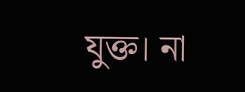যুক্ত। না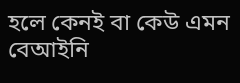হলে কেনই বা কেউ এমন বেআইনি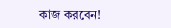কাজ করবেন!